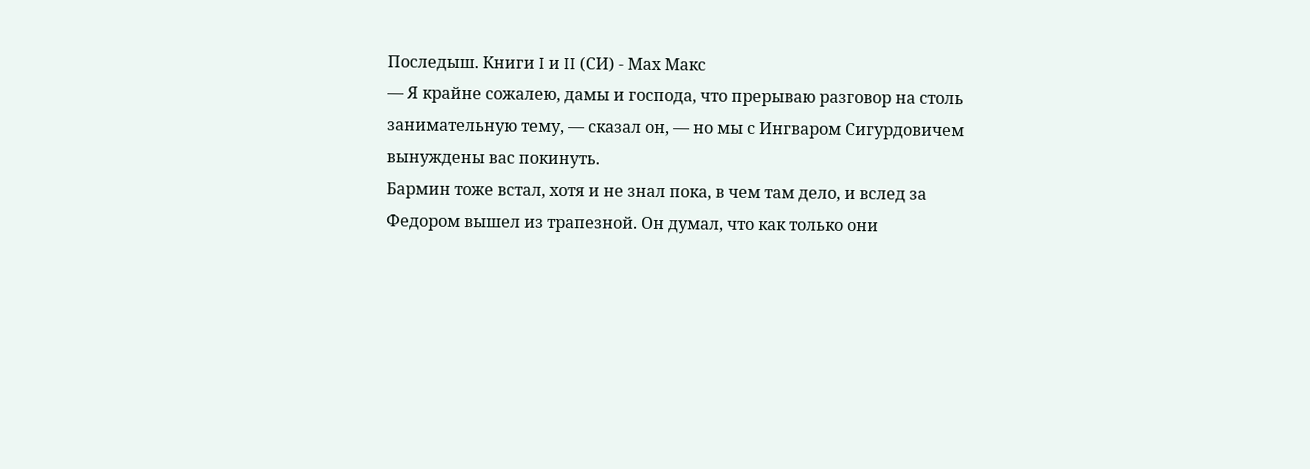Последыш. Книги I и II (СИ) - Мах Макс
— Я крайне сожалею, дамы и господа, что прерываю разговор на столь занимательную тему, — сказал он, — но мы с Ингваром Сигурдовичем вынуждены вас покинуть.
Бармин тоже встал, хотя и не знал пока, в чем там дело, и вслед за Федором вышел из трапезной. Он думал, что как только они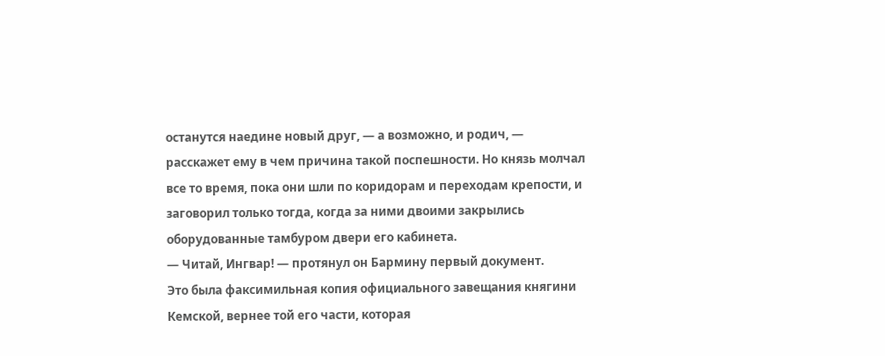останутся наедине новый друг, — а возможно, и родич, — расскажет ему в чем причина такой поспешности. Но князь молчал все то время, пока они шли по коридорам и переходам крепости, и заговорил только тогда, когда за ними двоими закрылись оборудованные тамбуром двери его кабинета.
— Читай, Ингвар! — протянул он Бармину первый документ.
Это была факсимильная копия официального завещания княгини Кемской, вернее той его части, которая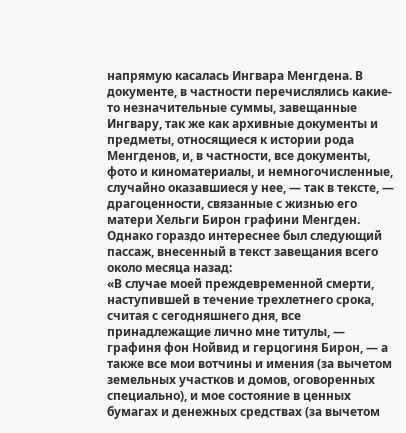напрямую касалась Ингвара Менгдена. В документе, в частности перечислялись какие-то незначительные суммы, завещанные Ингвару, так же как архивные документы и предметы, относящиеся к истории рода Менгденов, и, в частности, все документы, фото и киноматериалы, и немногочисленные, случайно оказавшиеся у нее, — так в тексте, — драгоценности, связанные с жизнью его матери Хельги Бирон графини Менгден.
Однако гораздо интереснее был следующий пассаж, внесенный в текст завещания всего около месяца назад:
«В случае моей преждевременной смерти, наступившей в течение трехлетнего срока, считая с сегодняшнего дня, все принадлежащие лично мне титулы, — графиня фон Нойвид и герцогиня Бирон, — а также все мои вотчины и имения (за вычетом земельных участков и домов, оговоренных специально), и мое состояние в ценных бумагах и денежных средствах (за вычетом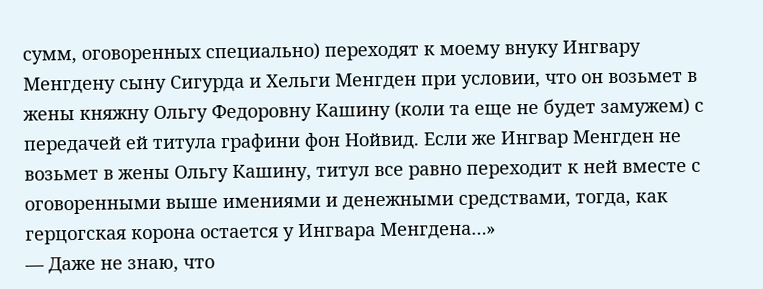сумм, оговоренных специально) переходят к моему внуку Ингвару Менгдену сыну Сигурда и Хельги Менгден при условии, что он возьмет в жены княжну Ольгу Федоровну Кашину (коли та еще не будет замужем) с передачей ей титула графини фон Нойвид. Если же Ингвар Менгден не возьмет в жены Ольгу Кашину, титул все равно переходит к ней вместе с оговоренными выше имениями и денежными средствами, тогда, как герцогская корона остается у Ингвара Менгдена…»
— Даже не знаю, что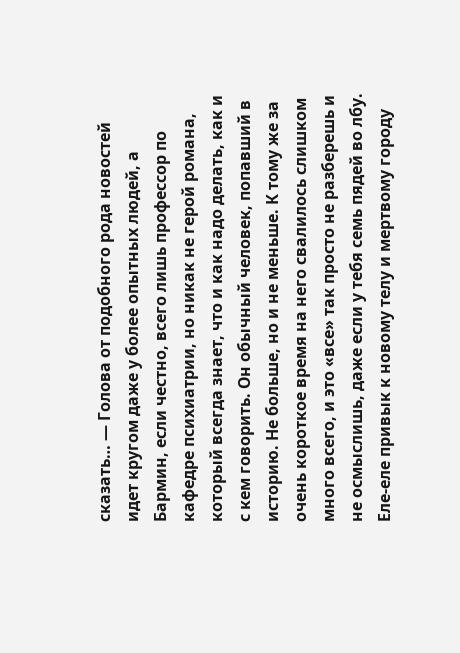сказать… — Голова от подобного рода новостей идет кругом даже у более опытных людей, а Бармин, если честно, всего лишь профессор по кафедре психиатрии, но никак не герой романа, который всегда знает, что и как надо делать, как и с кем говорить. Он обычный человек, попавший в историю. Не больше, но и не меньше. К тому же за очень короткое время на него свалилось слишком много всего, и это «все» так просто не разберешь и не осмыслишь, даже если у тебя семь пядей во лбу. Еле-еле привык к новому телу и мертвому городу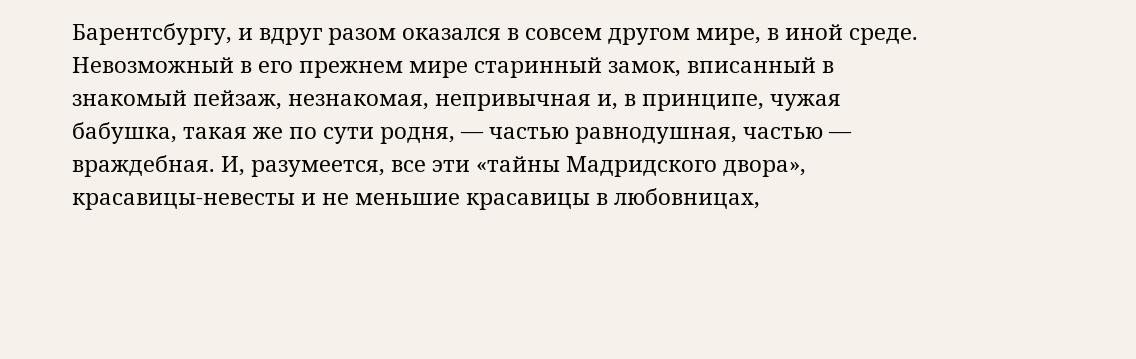Барентсбургу, и вдруг разом оказался в совсем другом мире, в иной среде. Невозможный в его прежнем мире старинный замок, вписанный в знакомый пейзаж, незнакомая, непривычная и, в принципе, чужая бабушка, такая же по сути родня, — частью равнодушная, частью — враждебная. И, разумеется, все эти «тайны Мадридского двора», красавицы-невесты и не меньшие красавицы в любовницах,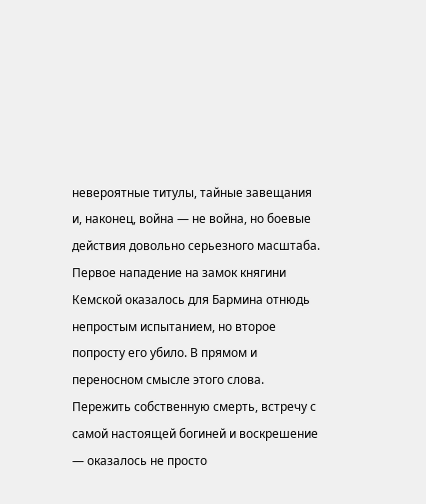невероятные титулы, тайные завещания и, наконец, война — не война, но боевые действия довольно серьезного масштаба. Первое нападение на замок княгини Кемской оказалось для Бармина отнюдь непростым испытанием, но второе попросту его убило. В прямом и переносном смысле этого слова. Пережить собственную смерть, встречу с самой настоящей богиней и воскрешение — оказалось не просто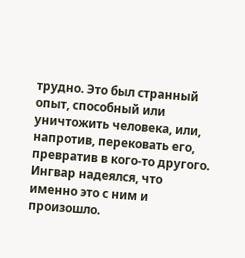трудно. Это был странный опыт, способный или уничтожить человека, или, напротив, перековать его, превратив в кого-то другого. Ингвар надеялся, что именно это с ним и произошло.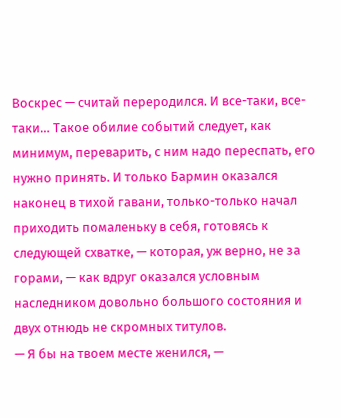Воскрес — считай переродился. И все-таки, все-таки… Такое обилие событий следует, как минимум, переварить, с ним надо переспать, его нужно принять. И только Бармин оказался наконец в тихой гавани, только-только начал приходить помаленьку в себя, готовясь к следующей схватке, — которая, уж верно, не за горами, — как вдруг оказался условным наследником довольно большого состояния и двух отнюдь не скромных титулов.
— Я бы на твоем месте женился, —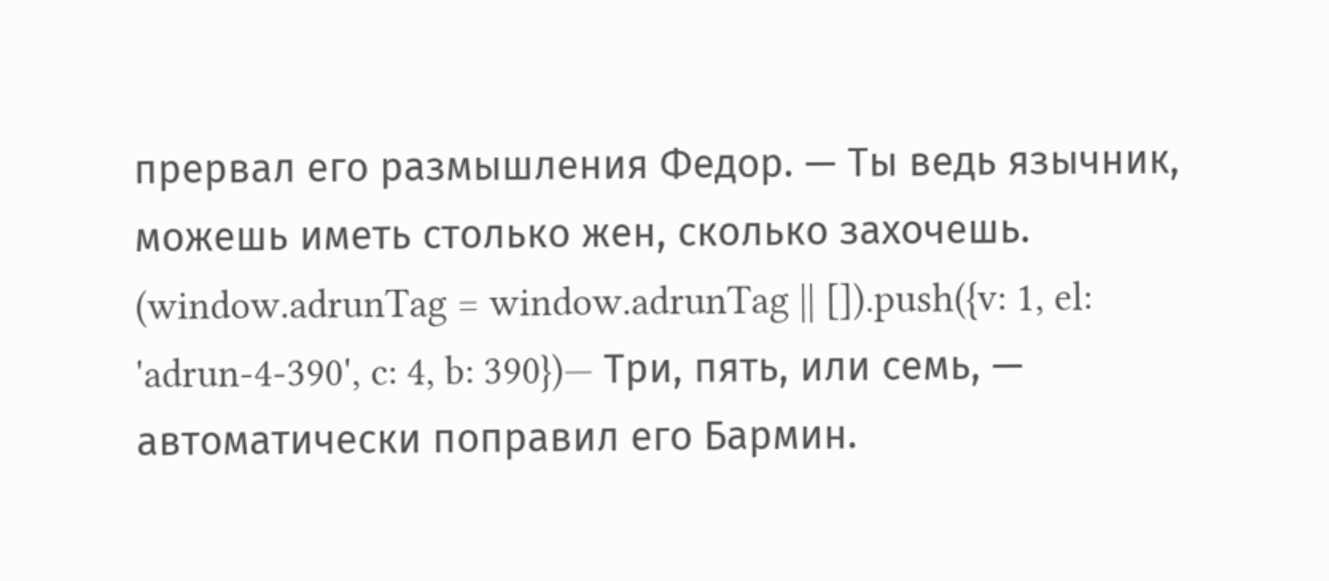прервал его размышления Федор. — Ты ведь язычник, можешь иметь столько жен, сколько захочешь.
(window.adrunTag = window.adrunTag || []).push({v: 1, el: 'adrun-4-390', c: 4, b: 390})— Три, пять, или семь, — автоматически поправил его Бармин.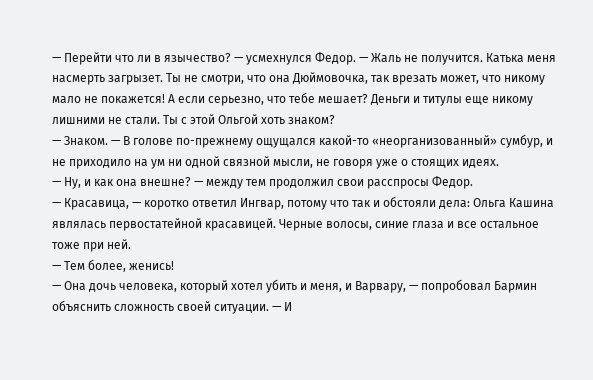— Перейти что ли в язычество? — усмехнулся Федор. — Жаль не получится. Катька меня насмерть загрызет. Ты не смотри, что она Дюймовочка, так врезать может, что никому мало не покажется! А если серьезно, что тебе мешает? Деньги и титулы еще никому лишними не стали. Ты с этой Ольгой хоть знаком?
— Знаком. — В голове по-прежнему ощущался какой-то «неорганизованный» сумбур, и не приходило на ум ни одной связной мысли, не говоря уже о стоящих идеях.
— Ну, и как она внешне? — между тем продолжил свои расспросы Федор.
— Красавица, — коротко ответил Ингвар, потому что так и обстояли дела: Ольга Кашина являлась первостатейной красавицей. Черные волосы, синие глаза и все остальное тоже при ней.
— Тем более, женись!
— Она дочь человека, который хотел убить и меня, и Варвару, — попробовал Бармин объяснить сложность своей ситуации. — И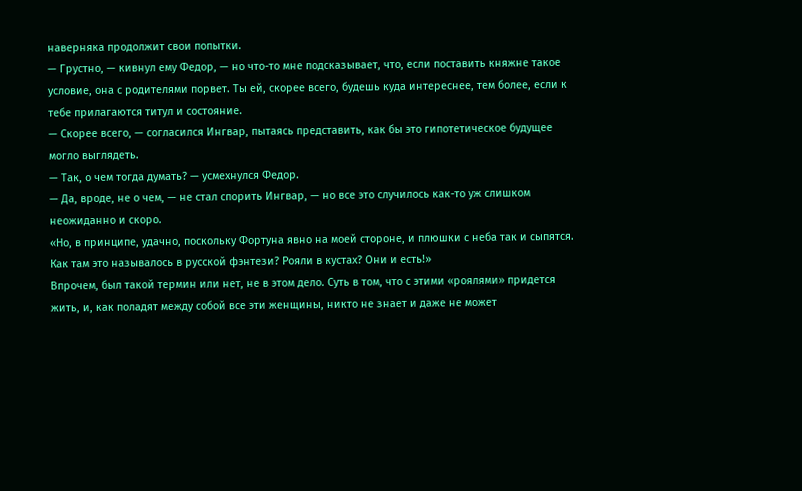наверняка продолжит свои попытки.
— Грустно, — кивнул ему Федор, — но что-то мне подсказывает, что, если поставить княжне такое условие, она с родителями порвет. Ты ей, скорее всего, будешь куда интереснее, тем более, если к тебе прилагаются титул и состояние.
— Скорее всего, — согласился Ингвар, пытаясь представить, как бы это гипотетическое будущее могло выглядеть.
— Так, о чем тогда думать? — усмехнулся Федор.
— Да, вроде, не о чем, — не стал спорить Ингвар, — но все это случилось как-то уж слишком неожиданно и скоро.
«Но, в принципе, удачно, поскольку Фортуна явно на моей стороне, и плюшки с неба так и сыпятся. Как там это называлось в русской фэнтези? Рояли в кустах? Они и есть!»
Впрочем, был такой термин или нет, не в этом дело. Суть в том, что с этими «роялями» придется жить, и, как поладят между собой все эти женщины, никто не знает и даже не может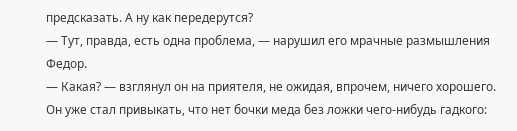предсказать. А ну как передерутся?
— Тут, правда, есть одна проблема, — нарушил его мрачные размышления Федор.
— Какая? — взглянул он на приятеля, не ожидая, впрочем, ничего хорошего. Он уже стал привыкать, что нет бочки меда без ложки чего-нибудь гадкого: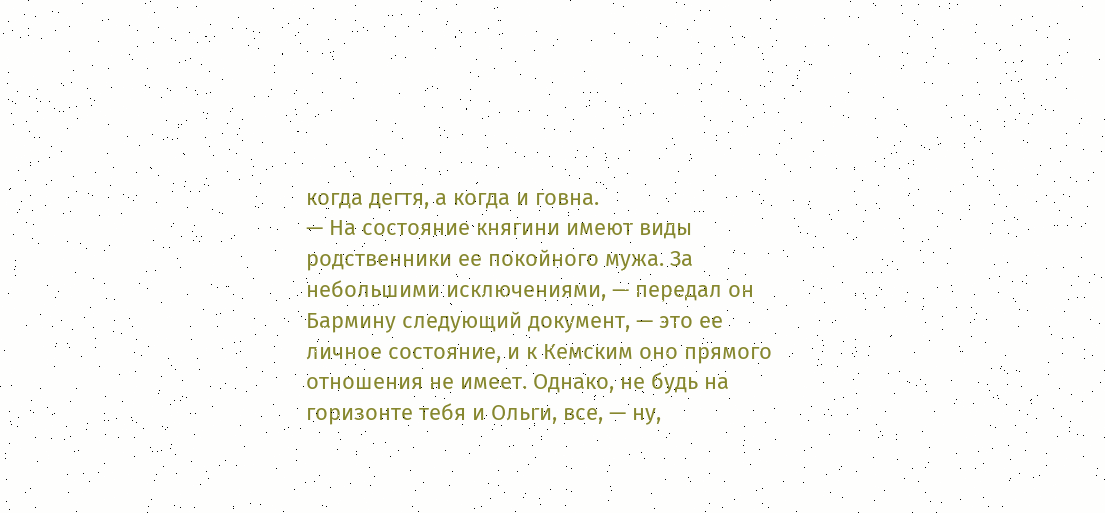когда дегтя, а когда и говна.
— На состояние княгини имеют виды родственники ее покойного мужа. За небольшими исключениями, — передал он Бармину следующий документ, — это ее личное состояние, и к Кемским оно прямого отношения не имеет. Однако, не будь на горизонте тебя и Ольги, все, — ну,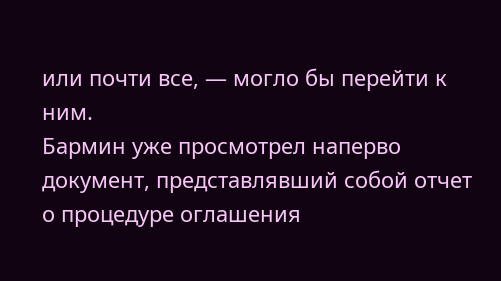или почти все, — могло бы перейти к ним.
Бармин уже просмотрел наперво документ, представлявший собой отчет о процедуре оглашения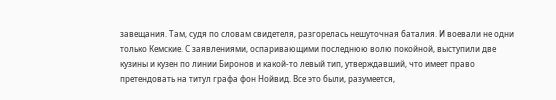завещания. Там, судя по словам свидетеля, разгорелась нешуточная баталия. И воевали не одни только Кемские. С заявлениями, оспаривающими последнюю волю покойной, выступили две кузины и кузен по линии Биронов и какой-то левый тип, утверждавший, что имеет право претендовать на титул графа фон Нойвид. Все это были, разумеется,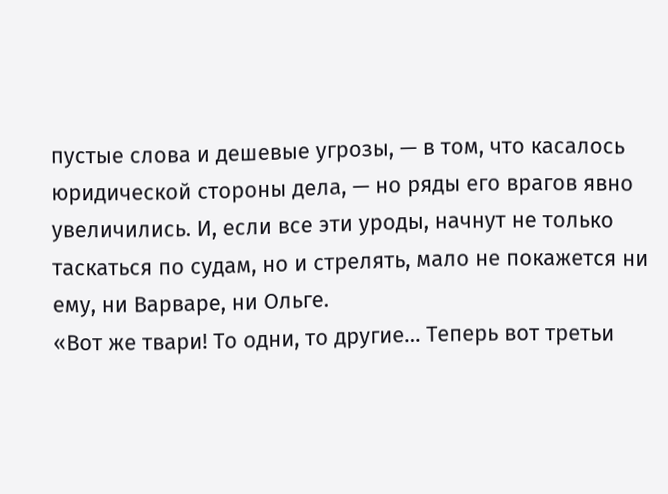пустые слова и дешевые угрозы, — в том, что касалось юридической стороны дела, — но ряды его врагов явно увеличились. И, если все эти уроды, начнут не только таскаться по судам, но и стрелять, мало не покажется ни ему, ни Варваре, ни Ольге.
«Вот же твари! То одни, то другие… Теперь вот третьи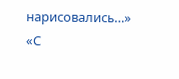нарисовались…»
«С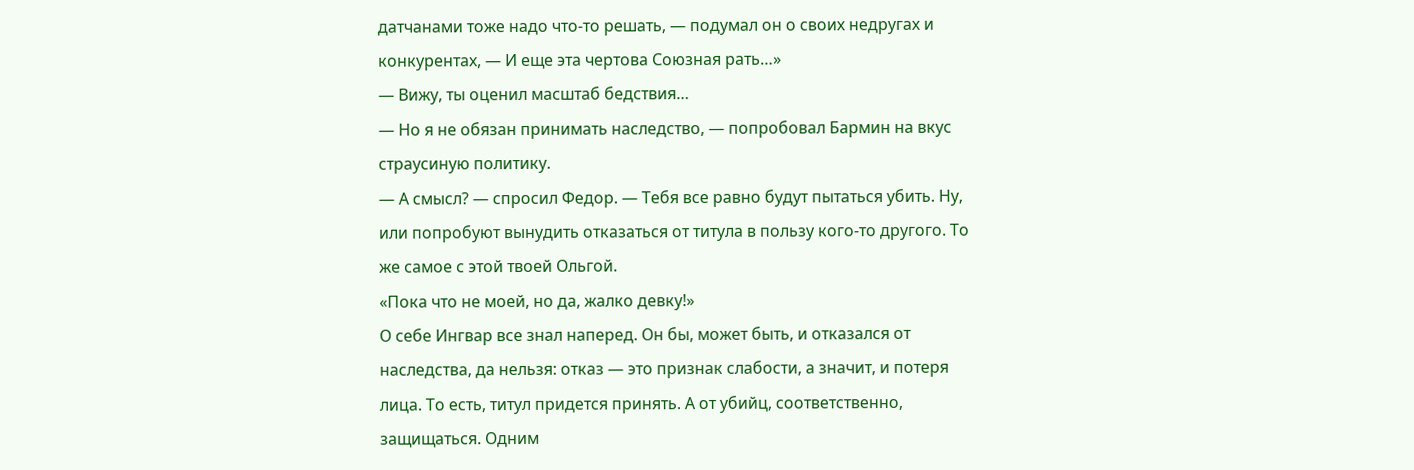датчанами тоже надо что-то решать, — подумал он о своих недругах и конкурентах, — И еще эта чертова Союзная рать…»
— Вижу, ты оценил масштаб бедствия…
— Но я не обязан принимать наследство, — попробовал Бармин на вкус страусиную политику.
— А смысл? — спросил Федор. — Тебя все равно будут пытаться убить. Ну, или попробуют вынудить отказаться от титула в пользу кого-то другого. То же самое с этой твоей Ольгой.
«Пока что не моей, но да, жалко девку!»
О себе Ингвар все знал наперед. Он бы, может быть, и отказался от наследства, да нельзя: отказ — это признак слабости, а значит, и потеря лица. То есть, титул придется принять. А от убийц, соответственно, защищаться. Одним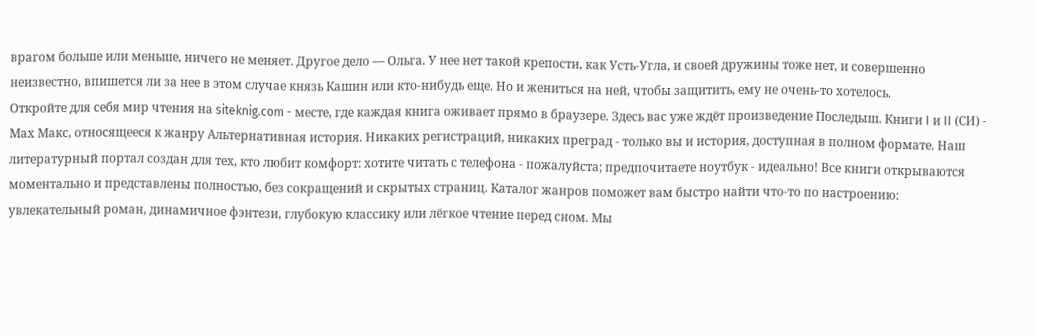врагом больше или меньше, ничего не меняет. Другое дело — Ольга. У нее нет такой крепости, как Усть-Угла, и своей дружины тоже нет, и совершенно неизвестно, впишется ли за нее в этом случае князь Кашин или кто-нибудь еще. Но и жениться на ней, чтобы защитить, ему не очень-то хотелось.
Откройте для себя мир чтения на siteknig.com - месте, где каждая книга оживает прямо в браузере. Здесь вас уже ждёт произведение Последыш. Книги I и II (СИ) - Мах Макс, относящееся к жанру Альтернативная история. Никаких регистраций, никаких преград - только вы и история, доступная в полном формате. Наш литературный портал создан для тех, кто любит комфорт: хотите читать с телефона - пожалуйста; предпочитаете ноутбук - идеально! Все книги открываются моментально и представлены полностью, без сокращений и скрытых страниц. Каталог жанров поможет вам быстро найти что-то по настроению: увлекательный роман, динамичное фэнтези, глубокую классику или лёгкое чтение перед сном. Мы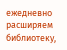ежедневно расширяем библиотеку,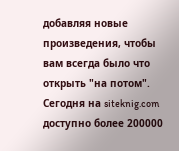добавляя новые произведения, чтобы вам всегда было что открыть "на потом". Сегодня на siteknig.com доступно более 200000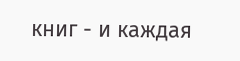книг - и каждая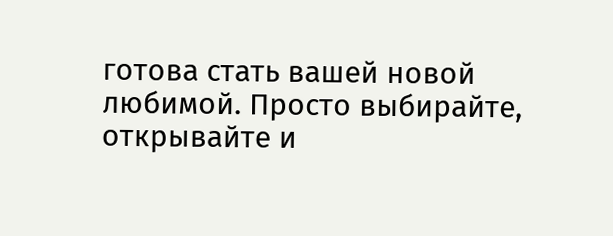готова стать вашей новой любимой. Просто выбирайте, открывайте и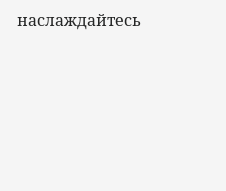наслаждайтесь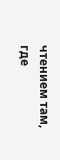чтением там, где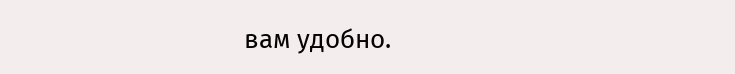вам удобно.